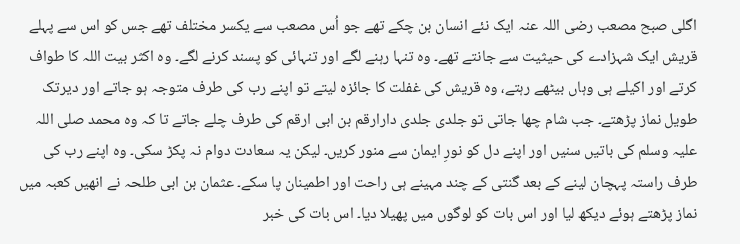اگلی صبح مصعب رضی اللہ عنہ ایک نئے انسان بن چکے تھے جو اُس مصعب سے یکسر مختلف تھے جس کو اس سے پہلے قریش ایک شہزادے کی حیثیت سے جانتے تھے۔ وہ تنہا رہنے لگے اور تنہائی کو پسند کرنے لگے۔ وہ اکثر بیت اللہ کا طواف کرتے اور اکیلے ہی وہاں بیٹھے رہتے، وہ قریش کی غفلت کا جائزہ لیتے تو اپنے رب کی طرف متوجہ ہو جاتے اور دیرتک طویل نماز پڑھتے۔ جب شام چھا جاتی تو جلدی جلدی دارارقم بن ابی ارقم کی طرف چلے جاتے تا کہ وہ محمد صلی اللہ علیہ وسلم کی باتیں سنیں اور اپنے دل کو نورِ ایمان سے منور کریں۔ لیکن یہ سعادت دوام نہ پکڑ سکی۔ وہ اپنے رب کی طرف راستہ پہچان لینے کے بعد گنتی کے چند مہینے ہی راحت اور اطمینان پا سکے۔ عثمان بن ابی طلحہ نے انھیں کعبہ میں نماز پڑھتے ہوئے دیکھ لیا اور اس بات کو لوگوں میں پھیلا دیا۔ اس بات کی خبر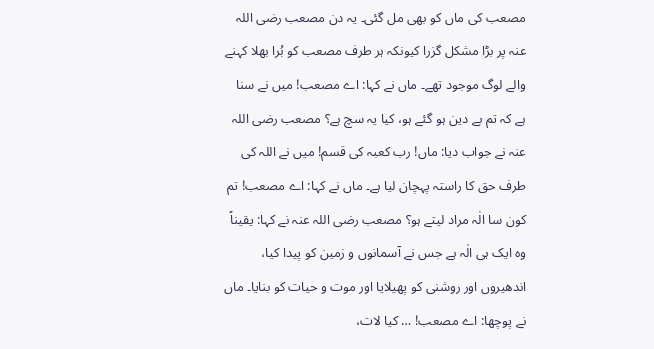مصعب کی ماں کو بھی مل گئی۔ یہ دن مصعب رضی اللہ عنہ پر بڑا مشکل گزرا کیونکہ ہر طرف مصعب کو بُرا بھلا کہنے والے لوگ موجود تھے۔ ماں نے کہا: اے مصعب! میں نے سنا ہے کہ تم بے دین ہو گئے ہو، کیا یہ سچ ہے؟ مصعب رضی اللہ عنہ نے جواب دیا: ماں! رب کعبہ کی قسم! میں نے اللہ کی طرف حق کا راستہ پہچان لیا ہے۔ ماں نے کہا: اے مصعب! تم کون سا الٰہ مراد لیتے ہو؟ مصعب رضی اللہ عنہ نے کہا: یقیناً وہ ایک ہی الٰہ ہے جس نے آسمانوں و زمین کو پیدا کیا، اندھیروں اور روشنی کو پھیلایا اور موت و حیات کو بنایا۔ ماں نے پوچھا: اے مصعب! … کیا لات،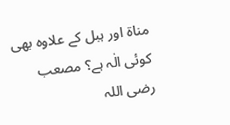مناۃ اور ہبل کے علاوہ بھی کوئی الٰہ ہے؟ مصعب رضی اللہ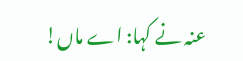عنہ نے کہا: اے ماں!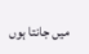میں جانتا ہوں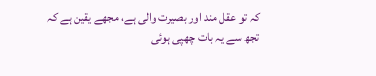کہ تو عقل مند اور بصیرت والی ہے، مجھے یقین ہے کہ تجھ سے یہ بات چھپی ہوئی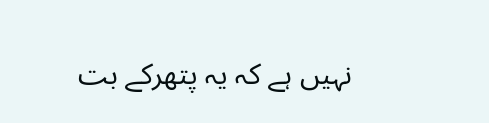نہیں ہے کہ یہ پتھرکے بت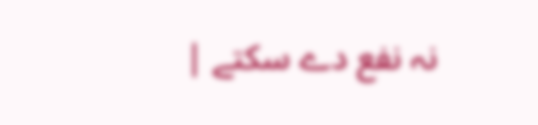نہ نفع دے سکتے |